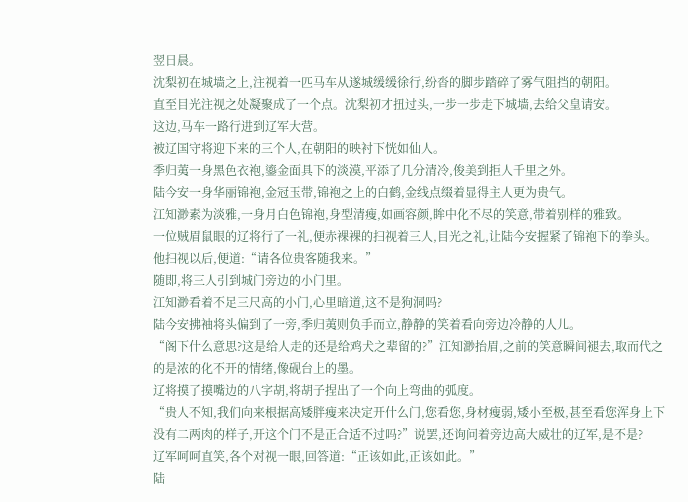翌日晨。
沈梨初在城墙之上,注视着一匹马车从遂城缓缓徐行,纷沓的脚步踏碎了雾气阻挡的朝阳。
直至目光注视之处凝聚成了一个点。沈梨初才扭过头,一步一步走下城墙,去给父皇请安。
这边,马车一路行进到辽军大营。
被辽国守将迎下来的三个人,在朝阳的映衬下恍如仙人。
季归荑一身黑色衣袍,鎏金面具下的淡漠,平添了几分清冷,俊美到拒人千里之外。
陆今安一身华丽锦袍,金冠玉带,锦袍之上的白鹤,金线点缀着显得主人更为贵气。
江知渺素为淡雅,一身月白色锦袍,身型清瘦,如画容颜,眸中化不尽的笑意,带着别样的雅致。
一位贼眉鼠眼的辽将行了一礼,便赤裸裸的扫视着三人,目光之礼,让陆今安握紧了锦袍下的拳头。
他扫视以后,便道:“请各位贵客随我来。”
随即,将三人引到城门旁边的小门里。
江知渺看着不足三尺高的小门,心里暗道,这不是狗洞吗?
陆今安拂袖将头偏到了一旁,季归荑则负手而立,静静的笑着看向旁边冷静的人儿。
“阁下什么意思?这是给人走的还是给鸡犬之辈留的?”江知渺抬眉,之前的笑意瞬间褪去,取而代之的是浓的化不开的情绪,像砚台上的墨。
辽将摸了摸嘴边的八字胡,将胡子捏出了一个向上弯曲的弧度。
“贵人不知,我们向来根据高矮胖瘦来决定开什么门,您看您,身材瘦弱,矮小至极,甚至看您浑身上下没有二两肉的样子,开这个门不是正合适不过吗?”说罢,还询问着旁边高大威壮的辽军,是不是?
辽军呵呵直笑,各个对视一眼,回答道:“正该如此,正该如此。”
陆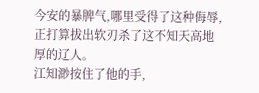今安的暴脾气,哪里受得了这种侮辱,正打算拔出软刃杀了这不知天高地厚的辽人。
江知渺按住了他的手,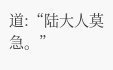道:“陆大人莫急。”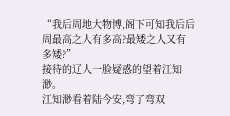“我后周地大物博,阁下可知我后后周最高之人有多高?最矮之人又有多矮?”
接待的辽人一脸疑惑的望着江知渺。
江知渺看着陆今安,弯了弯双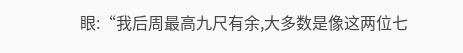眼:“我后周最高九尺有余,大多数是像这两位七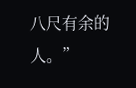八尺有余的人。”